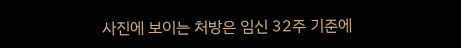사진에 보이는 처방은 임신 32주 기준에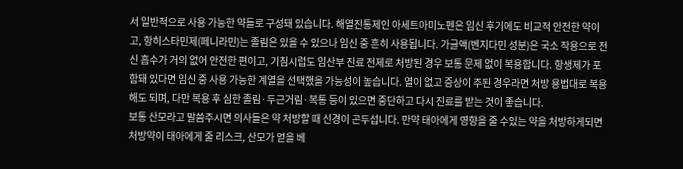서 일반적으로 사용 가능한 약들로 구성돼 있습니다. 해열진통제인 아세트아미노펜은 임신 후기에도 비교적 안전한 약이고, 항히스타민제(페니라민)는 졸림은 있을 수 있으나 임신 중 흔히 사용됩니다. 가글액(벤지다민 성분)은 국소 작용으로 전신 흡수가 거의 없어 안전한 편이고, 기침시럽도 임산부 진료 전제로 처방된 경우 보통 문제 없이 복용합니다. 항생제가 포함돼 있다면 임신 중 사용 가능한 계열을 선택했을 가능성이 높습니다. 열이 없고 증상이 주된 경우라면 처방 용법대로 복용해도 되며, 다만 복용 후 심한 졸림·두근거림·복통 등이 있으면 중단하고 다시 진료를 받는 것이 좋습니다.
보통 산모라고 말씀주시면 의사들은 약 처방할 때 신경이 곤두섭니다. 만약 태아에게 영향을 줄 수있는 약을 처방하게되면 처방약이 태아에게 줄 리스크, 산모가 얻을 베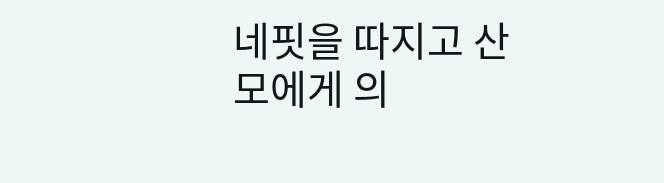네핏을 따지고 산모에게 의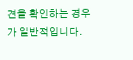견을 확인하는 경우가 일반적입니다.